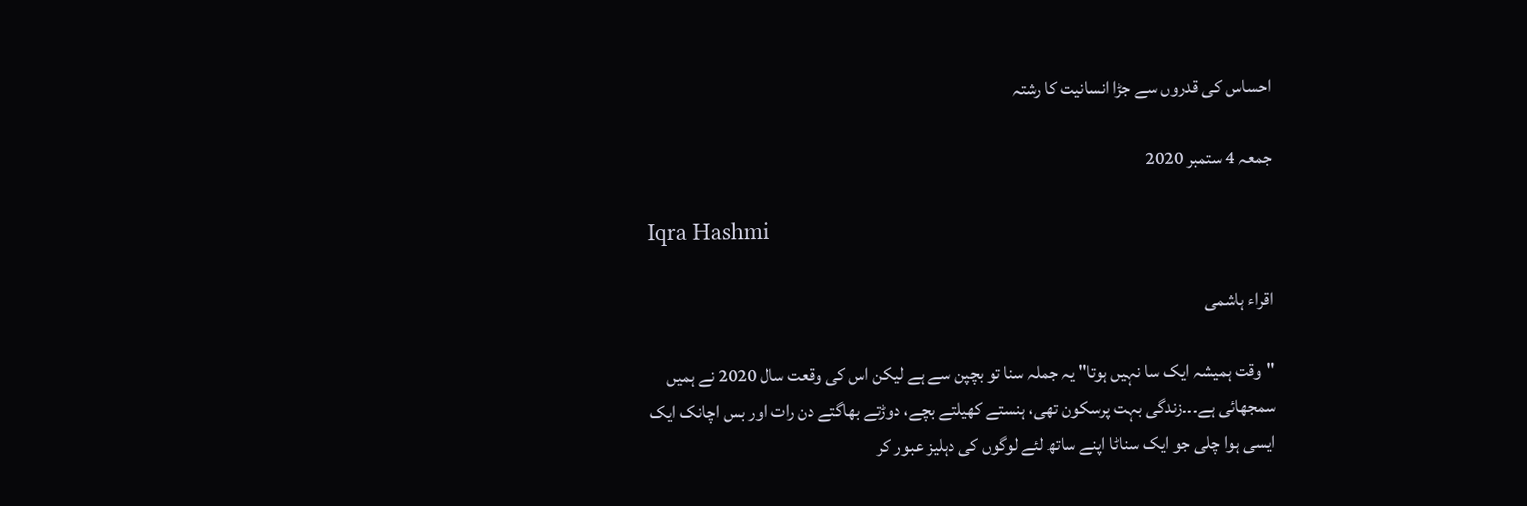احساس کی قدروں سے جڑا انسانیت کا رشتہ

جمعہ 4 ستمبر 2020

Iqra Hashmi

اقراء ہاشمی

"وقت ہمیشہ ایک سا نہیں ہوتا" یہ جملہ سنا تو بچپن سے ہے لیکن اس کی وقعت سال 2020 نے ہمیں سمجھائی ہے۔۔۔زندگی بہت پرسکون تھی، ہنستے کھیلتے بچے، دوڑتے بھاگتے دن رات اور بس اچانک ایک ایسی ہوا چلی جو ایک سناٹا اپنے ساتھ لئے لوگوں کی دہلیز عبور کر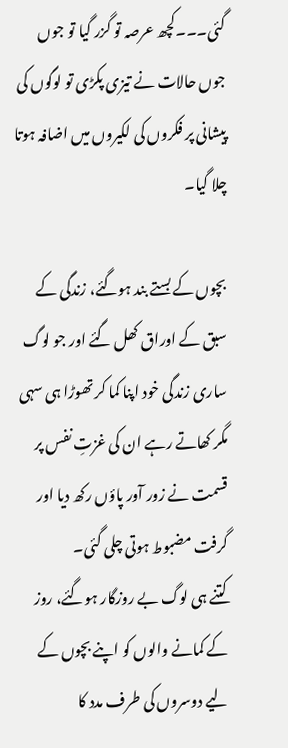گئی۔۔۔کچھ عرصہ تو گزر گیا تو جوں جوں حالات نے تیزی پکڑی تو لوگوں کی پیشانی پر فکروں کی لکیروں میں اضافہ ہوتا چلا گیا۔

بچوں کے بستے بند ہوگئے، زندگی کے سبق کے اوراق کھل گئے اور جو لوگ ساری زندگی خود اپنا کما کر تھوڑا ہی سہی مگر کھاتے رہے ان کی غزتِ نفس پر قسمت نے زور آور پاؤں رکھ دیا اور گرفت مضبوط ہوتی چلی گئی۔
کتنے ہی لوگ بے روزگار ہوگئے، روز کے کمانے والوں کو اپنے بچوں کے لیے دوسروں کی طرف مدد کا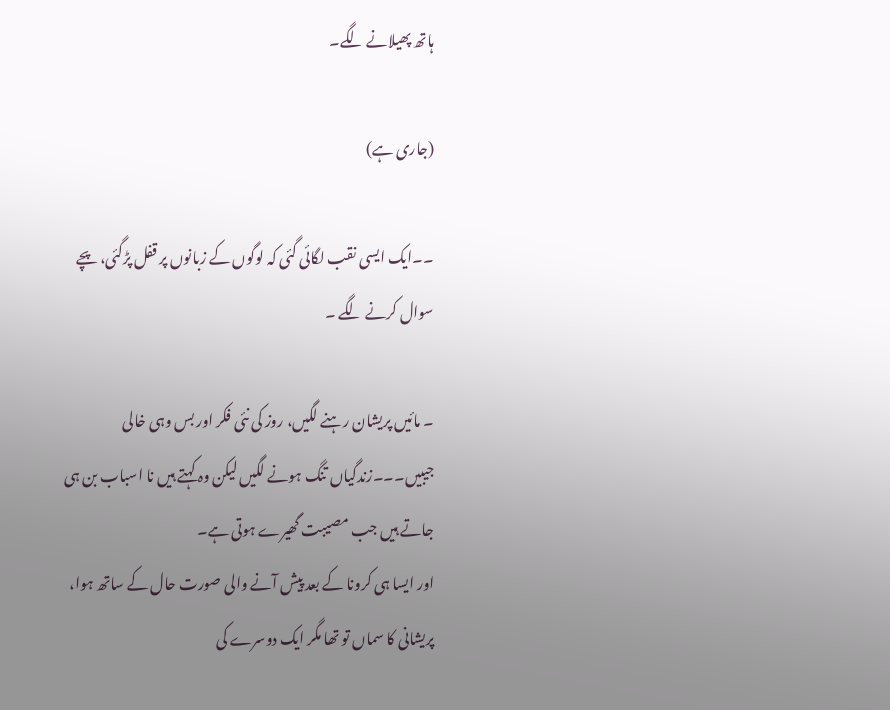ہاتھ پھیلانے لگے۔

(جاری ہے)

۔۔ایک ایسی نقب لگائی گئی کہ لوگوں کے زبانوں پر قفل پڑگئی، پچے سوال کرنے لگے ۔

۔ مائیں پریشان رہنے لگیں، روز کی نئی فکر اور بس وہی خالی جیبیں۔۔۔زندگیاں تنگ ہونے لگیں لیکن وہ کہتے ہیں نا اسباب بن ہی جاتے ہیں جب مصیبت گھیرے ہوتی ہے۔
اور ایسا ہی کرونا کے بعد پیش آنے والی صورت حال کے ساتھ ہوا، پریشانی کا سماں تو تھا مگر ایک دوسرے کی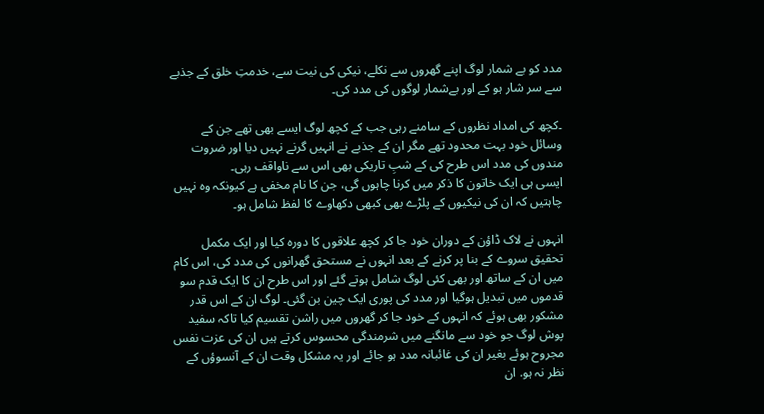مدد کو بے شمار لوگ اپنے گھروں سے نکلے، نیکی کی نیت سے، خدمتِ خلق کے جذبے سے سر شار ہو کے اور بےشمار لوگوں کی مدد کی۔

۔کچھ کی امداد نظروں کے سامنے رہی جب کے کچھ لوگ ایسے بھی تھے جن کے وسائل خود بہت محدود تھے مگر ان کے جذبے نے انہیں گرنے نہیں دیا اور ضروت مندوں کی مدد اس طرح کی کے شبِ تاریکی بھی اس سے ناواقف رہی۔
ایسی ہی ایک خاتون کا ذکر میں کرنا چاہوں گی، جن کا نام مخفی ہے کیونکہ وہ نہیں چاہتیں کہ ان کی نیکیوں کے پلڑے بھی کبھی دکھاوے کا لفظ شامل ہو۔

انہوں نے لاک ڈاؤن کے دوران خود جا کر کچھ علاقوں کا دورہ کیا اور ایک مکمل تحقیق سروے کے بنا پر کرنے کے بعد انہوں نے مستحق گھرانوں کی مدد کی، اس کام میں ان کے ساتھ اور بھی کئی لوگ شامل ہوتے گئے اور اس طرح ان کا ایک قدم سو قدموں میں تبدیل ہوگیا اور مدد کی پوری ایک چین بن گئی۔ لوگ ان کے اس قدر مشکور بھی ہوئے کہ انہوں کے خود جا کر گھروں میں راشن تقسیم کیا تاکہ سفید پوش لوگ جو خود سے مانگنے میں شرمندگی محسوس کرتے ہیں ان کی عزت نفس مجروح ہوئے بغیر ان کی غائبانہ مدد ہو جائے اور یہ مشکل وقت ان کے آنسوؤں کے نظر نہ ہو. ان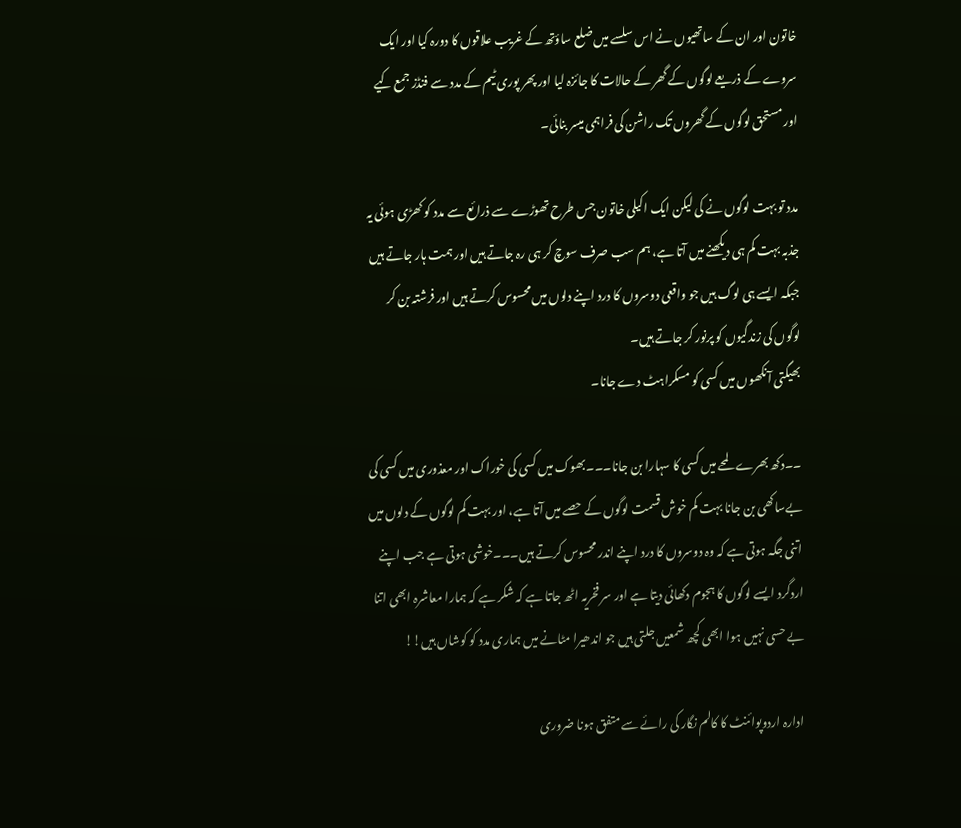خاتون اور ان کے ساتھیوں نے اس سلسے میں ضلع ساؤتھ کے غریب علاقوں کا دورہ کیا اور ایک سروے کے ذریعے لوگوں کے گھر کے حالات کا جائزہ لیا اور پھر پوری ٹیم کے مدد سے فنڈز جمع کیے اور مستحق لوگوں کے گھروں تک راشن کی فراہمی میسر بنائی۔

مدد تو بہت لوگوں نے کی لیکن ایک اکیلی خاتون جس طرح تھوڑے سے ذرائع سے مدد کو کھڑی ہوئی یہ جذبہ بہت کم ہی دیکھنے میں آتا ہے، ہم سب صرف سوچ کر ہی رہ جاتے ہیں اور ہمت ہار جاتے ہیں جبکہ ایسے ہی لوگ ہیں جو واقعی دوسروں کا درد اپنے دلوں میں محسوس کرتے ہیں اور فرشتہ بن کر لوگوں کی زندگیوں کو پرنور کر جاتے ہیں۔
بھیگتی آنکھوں میں کسی کو مسکراہٹ دے جانا۔

۔۔دکھ بھرے لمحے میں کسی کا سہارا بن جانا۔۔۔بھوک میں کسی کی خوراک اور معذوری میں کسی کی بےساکھی بن جانا بہت کم خوش قسمت لوگوں کے حصے میں آتا ہے، اور بہت کم لوگوں کے دلوں میں اتنی جگہ ہوتی ہے کہ وہ دوسروں کا درد اپنے اندر محسوس کرتے ہیں۔۔۔خوشی ہوتی ہے جب اپنے اردگرد ایسے لوگوں کا ہجوم دکھائی دیتا ہے اور سر فخریہ اٹھ جاتا ہے کہ شکر ہے کہ ہمارا معاشرہ ابھی اتنا بے حسی نہیں ہوا ابھی کچھ شمعیں جلتی ہیں جو اندھیرا مٹانے میں ہماری مدد کو کوشاں ہیں!!

ادارہ اردوپوائنٹ کا کالم نگار کی رائے سے متفق ہونا ضروری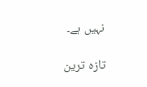نہیں ہے۔

تازہ ترین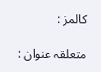کالمز :

متعلقہ عنوان :